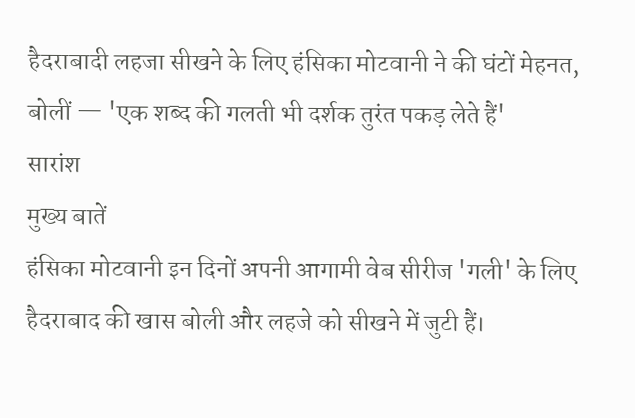हैदराबादी लहजा सीखने के लिए हंसिका मोटवानी ने की घंटों मेहनत, बोलीं — 'एक शब्द की गलती भी दर्शक तुरंत पकड़ लेते हैं'
सारांश
मुख्य बातें
हंसिका मोटवानी इन दिनों अपनी आगामी वेब सीरीज 'गली' के लिए हैदराबाद की खास बोली और लहजे को सीखने में जुटी हैं।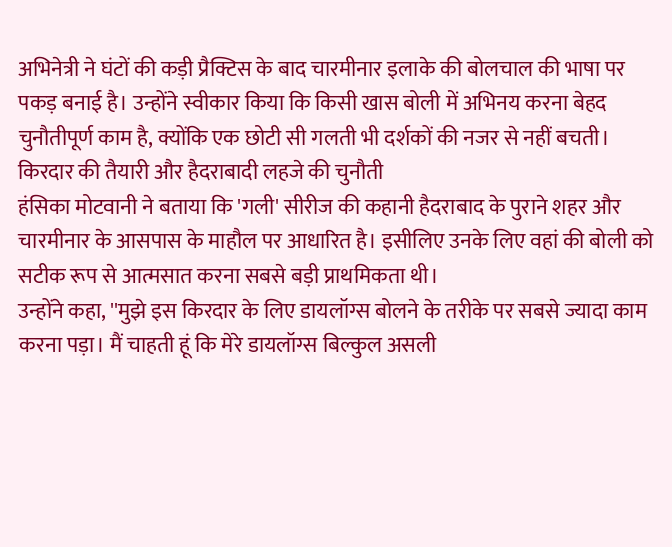अभिनेत्री ने घंटों की कड़ी प्रैक्टिस के बाद चारमीनार इलाके की बोलचाल की भाषा पर पकड़ बनाई है। उन्होंने स्वीकार किया कि किसी खास बोली में अभिनय करना बेहद चुनौतीपूर्ण काम है, क्योंकि एक छोटी सी गलती भी दर्शकों की नजर से नहीं बचती।
किरदार की तैयारी और हैदराबादी लहजे की चुनौती
हंसिका मोटवानी ने बताया कि 'गली' सीरीज की कहानी हैदराबाद के पुराने शहर और चारमीनार के आसपास के माहौल पर आधारित है। इसीलिए उनके लिए वहां की बोली को सटीक रूप से आत्मसात करना सबसे बड़ी प्राथमिकता थी।
उन्होंने कहा, ''मुझे इस किरदार के लिए डायलॉग्स बोलने के तरीके पर सबसे ज्यादा काम करना पड़ा। मैं चाहती हूं कि मेरे डायलॉग्स बिल्कुल असली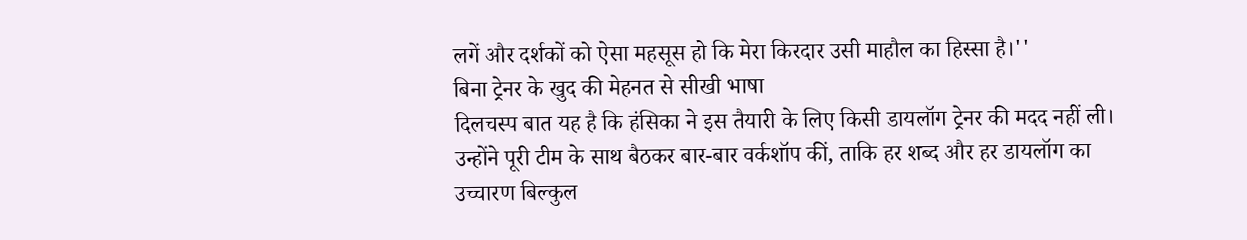लगें और दर्शकों को ऐसा महसूस हो कि मेरा किरदार उसी माहौल का हिस्सा है।''
बिना ट्रेनर के खुद की मेहनत से सीखी भाषा
दिलचस्प बात यह है कि हंसिका ने इस तैयारी के लिए किसी डायलॉग ट्रेनर की मदद नहीं ली। उन्होंने पूरी टीम के साथ बैठकर बार-बार वर्कशॉप कीं, ताकि हर शब्द और हर डायलॉग का उच्चारण बिल्कुल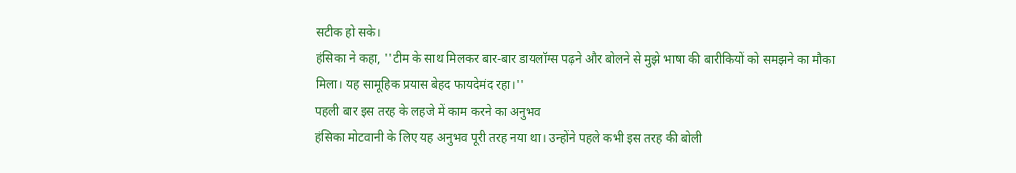सटीक हो सके।
हंसिका ने कहा, ''टीम के साथ मिलकर बार-बार डायलॉग्स पढ़ने और बोलने से मुझे भाषा की बारीकियों को समझने का मौका मिला। यह सामूहिक प्रयास बेहद फायदेमंद रहा।''
पहली बार इस तरह के लहजे में काम करने का अनुभव
हंसिका मोटवानी के लिए यह अनुभव पूरी तरह नया था। उन्होंने पहले कभी इस तरह की बोली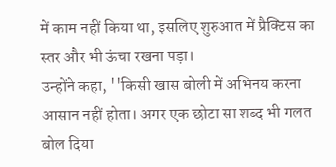में काम नहीं किया था, इसलिए शुरुआत में प्रैक्टिस का स्तर और भी ऊंचा रखना पड़ा।
उन्होंने कहा, ''किसी खास बोली में अभिनय करना आसान नहीं होता। अगर एक छोटा सा शब्द भी गलत बोल दिया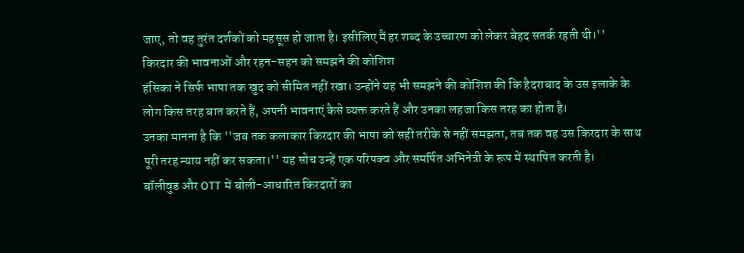जाए, तो वह तुरंत दर्शकों को महसूस हो जाता है। इसीलिए मैं हर शब्द के उच्चारण को लेकर बेहद सतर्क रहती थी।''
किरदार की भावनाओं और रहन-सहन को समझने की कोशिश
हंसिका ने सिर्फ भाषा तक खुद को सीमित नहीं रखा। उन्होंने यह भी समझने की कोशिश की कि हैदराबाद के उस इलाके के लोग किस तरह बात करते हैं, अपनी भावनाएं कैसे व्यक्त करते हैं और उनका लहजा किस तरह का होता है।
उनका मानना है कि ''जब तक कलाकार किरदार की भाषा को सही तरीके से नहीं समझता, तब तक वह उस किरदार के साथ पूरी तरह न्याय नहीं कर सकता।'' यह सोच उन्हें एक परिपक्व और समर्पित अभिनेत्री के रूप में स्थापित करती है।
बॉलीवुड और OTT में बोली-आधारित किरदारों का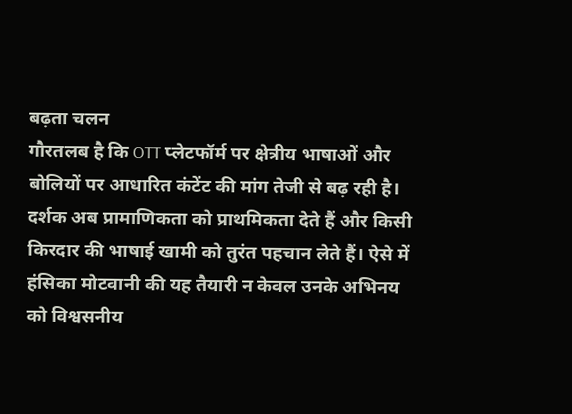बढ़ता चलन
गौरतलब है कि OTT प्लेटफॉर्म पर क्षेत्रीय भाषाओं और बोलियों पर आधारित कंटेंट की मांग तेजी से बढ़ रही है। दर्शक अब प्रामाणिकता को प्राथमिकता देते हैं और किसी किरदार की भाषाई खामी को तुरंत पहचान लेते हैं। ऐसे में हंसिका मोटवानी की यह तैयारी न केवल उनके अभिनय को विश्वसनीय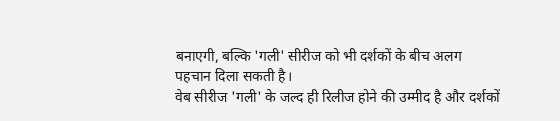बनाएगी, बल्कि 'गली' सीरीज को भी दर्शकों के बीच अलग पहचान दिला सकती है।
वेब सीरीज 'गली' के जल्द ही रिलीज होने की उम्मीद है और दर्शकों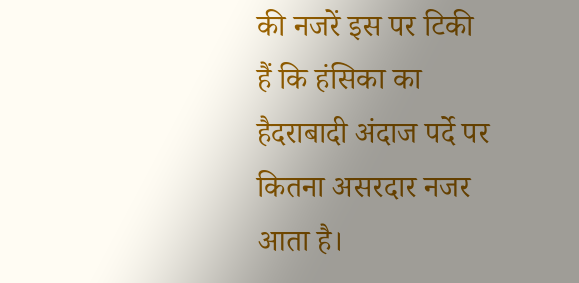की नजरें इस पर टिकी हैं कि हंसिका का हैदराबादी अंदाज पर्दे पर कितना असरदार नजर आता है।